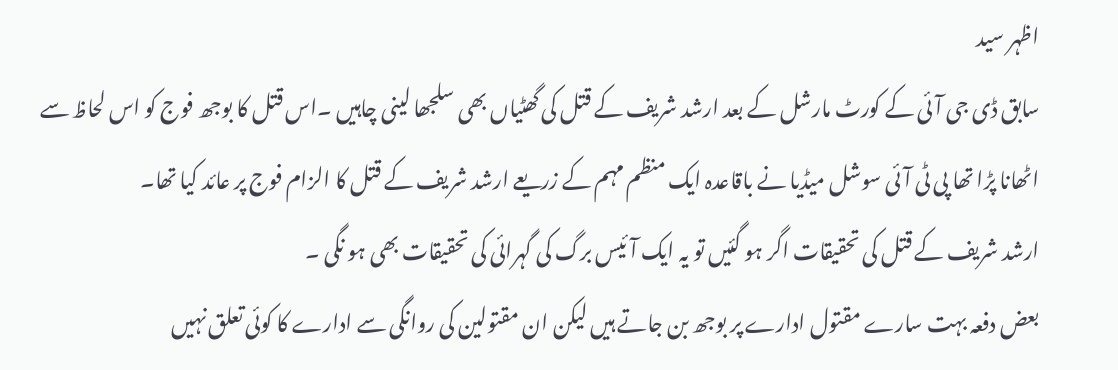اظہر سید
سابق ڈی جی آئی کے کورٹ مارشل کے بعد ارشد شریف کے قتل کی گھٹیاں بھی سلجھا لینی چاہیں ۔اس قتل کا بوجھ فوج کو اس لحاظ سے اٹھانا پڑا تھا پی ٹی آئی سوشل میڈیا نے باقاعدہ ایک منظم مہم کے زریعے ارشد شریف کے قتل کا الزام فوج پر عائد کیا تھا۔
ارشد شریف کے قتل کی تحقیقات اگر ہو گئیں تو یہ ایک آئیس برگ کی گہرائی کی تحقیقات بھی ہو نگی ۔
بعض دفعہ بہت سارے مقتول ادارے پر بوجھ بن جاتے ہیں لیکن ان مقتولین کی روانگی سے ادارے کا کوئی تعلق نہیں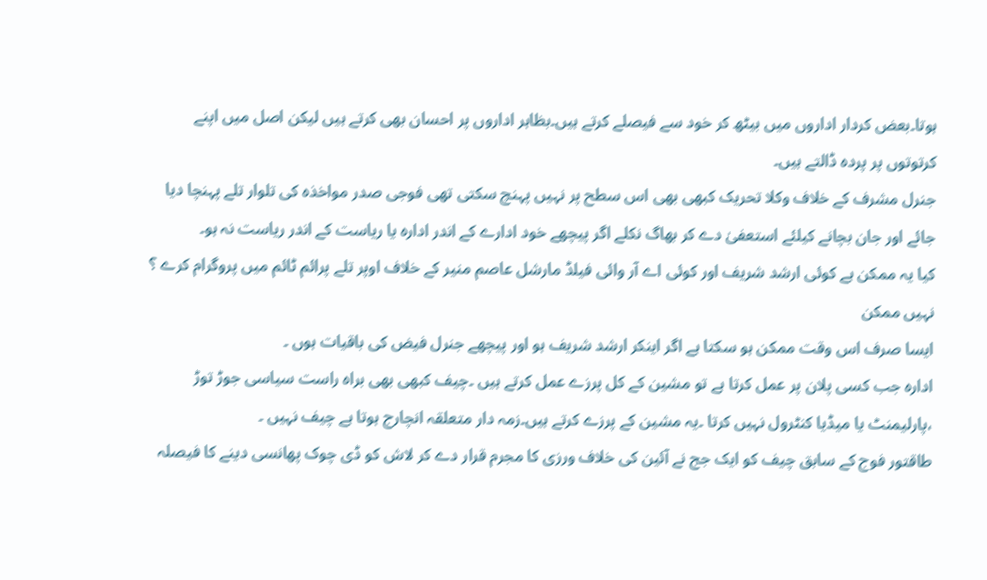ہوتا۔بعض کردار اداروں میں بیٹھ کر خود سے فیصلے کرتے ہیں۔بظاہر اداروں پر احسان بھی کرتے ہیں لیکن اصل میں اپنے کرتوتوں پر پردہ ڈالتے ہیں۔
جنرل مشرف کے خلاف وکلا تحریک کبھی بھی اس سطح پر نہیں پہنچ سکتی تھی فوجی صدر مواخذہ کی تلوار تلے پہنچا دیا جائے اور جان بچانے کیلئے استعفیٰ دے کر بھاگ نکلے اگر پیچھے خود ادارے کے اندر ادارہ یا ریاست کے اندر ریاست نہ ہو۔
کیا یہ ممکن ہے کوئی ارشد شریف اور کوئی اے آر وائی فیلڈ مارشل عاصم منیر کے خلاف اوپر تلے پرائم ٹائم میں پروگرام کرے ؟ نہیں ممکن
ایسا صرف اس وقت ممکن ہو سکتا ہے اگر اینکر ارشد شریف ہو اور پیچھے جنرل فیض کی باقیات ہوں ۔
ادارہ جب کسی پلان پر عمل کرتا ہے تو مشین کے کل پرزے عمل کرتے ہیں ۔چیف کبھی بھی براہ راست سیاسی جوڑ توڑ ،پارلیمنٹ یا میڈیا کنٹرول نہیں کرتا ۔یہ مشین کے پرزے کرتے ہیں۔زمہ دار متعلقہ انچارج ہوتا ہے چیف نہیں ۔
طاقتور فوج کے سابق چیف کو ایک جج نے آئین کی خلاف ورزی کا مجرم قرار دے کر لاش کو ڈی چوک پھانسی دینے کا فیصلہ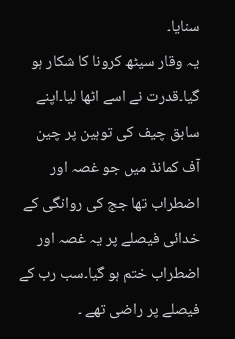سنایا۔
یہ وقار سیٹھ کرونا کا شکار ہو گیا۔قدرت نے اسے اٹھا لیا۔اپنے سابق چیف کی توہین پر چین آف کمانڈ میں جو غصہ اور اضطراب تھا جج کی روانگی کے خدائی فیصلے پر یہ غصہ اور اضطراب ختم ہو گیا۔سب رب کے فیصلے پر راضی تھے ۔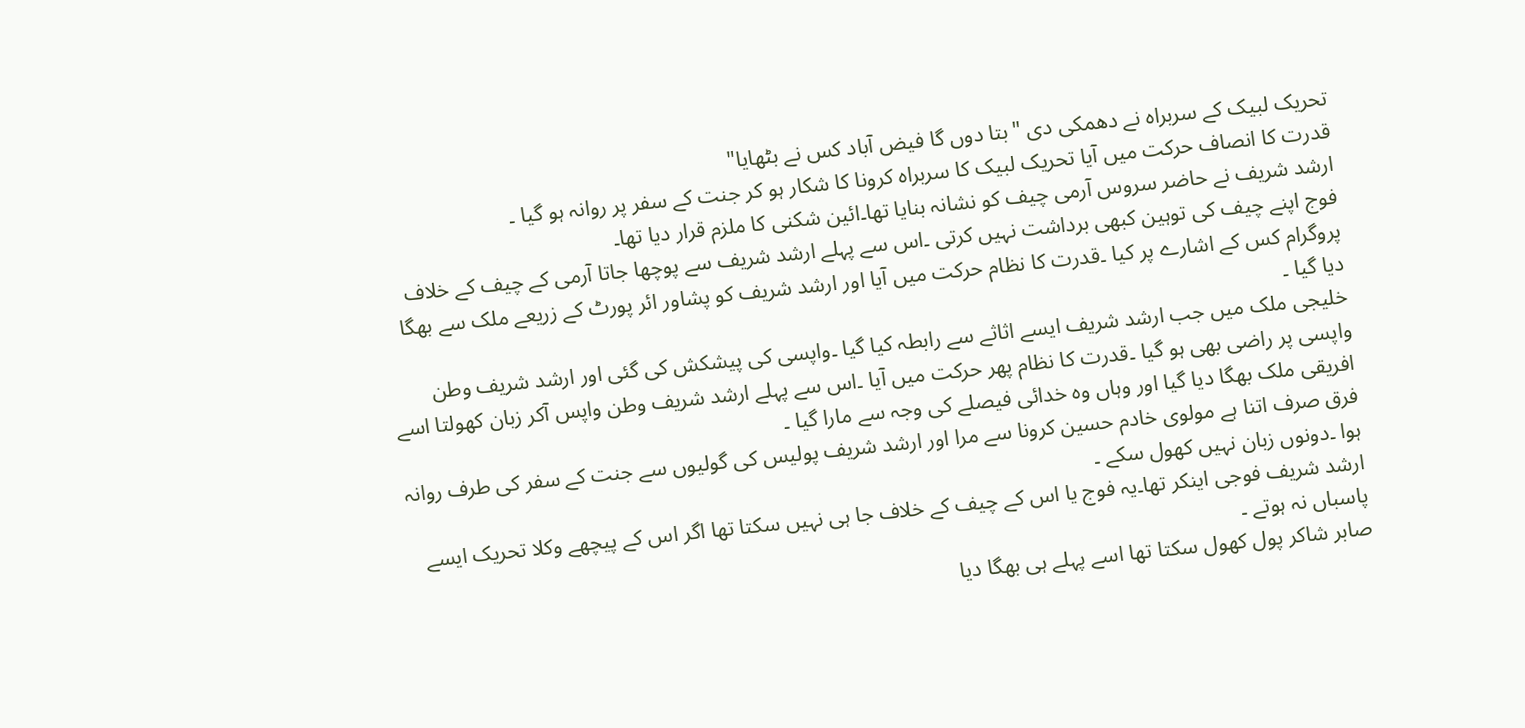تحریک لبیک کے سربراہ نے دھمکی دی "بتا دوں گا فیض آباد کس نے بٹھایا"
قدرت کا انصاف حرکت میں آیا تحریک لبیک کا سربراہ کرونا کا شکار ہو کر جنت کے سفر پر روانہ ہو گیا ۔
ارشد شریف نے حاضر سروس آرمی چیف کو نشانہ بنایا تھا۔ائین شکنی کا ملزم قرار دیا تھا۔
فوج اپنے چیف کی توہین کبھی برداشت نہیں کرتی ۔اس سے پہلے ارشد شریف سے پوچھا جاتا آرمی کے چیف کے خلاف پروگرام کس کے اشارے پر کیا ۔قدرت کا نظام حرکت میں آیا اور ارشد شریف کو پشاور ائر پورٹ کے زریعے ملک سے بھگا دیا گیا ۔
خلیجی ملک میں جب ارشد شریف ایسے اثاثے سے رابطہ کیا گیا ۔واپسی کی پیشکش کی گئی اور ارشد شریف وطن واپسی پر راضی بھی ہو گیا ۔قدرت کا نظام پھر حرکت میں آیا ۔اس سے پہلے ارشد شریف وطن واپس آکر زبان کھولتا اسے افریقی ملک بھگا دیا گیا اور وہاں وہ خدائی فیصلے کی وجہ سے مارا گیا ۔
فرق صرف اتنا ہے مولوی خادم حسین کرونا سے مرا اور ارشد شریف پولیس کی گولیوں سے جنت کے سفر کی طرف روانہ ہوا ۔دونوں زبان نہیں کھول سکے ۔
ارشد شریف فوجی اینکر تھا۔یہ فوج یا اس کے چیف کے خلاف جا ہی نہیں سکتا تھا اگر اس کے پیچھے وکلا تحریک ایسے پاسباں نہ ہوتے ۔
صابر شاکر پول کھول سکتا تھا اسے پہلے ہی بھگا دیا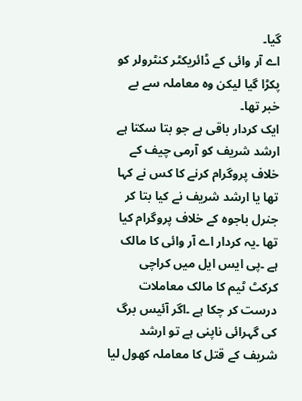گیا۔
اے آر وائی کے ڈائریکٹر کنٹرولر کو پکڑا گیا لیکن وہ معاملہ سے بے خبر تھا۔
ایک کردار باقی ہے جو بتا سکتا ہے ارشد شریف کو آرمی چیف کے خلاف پروگرام کرنے کا کس نے کہا تھا یا ارشد شریف نے کیا بتا کر جنرل باجوہ کے خلاف پروگرام کیا تھا ۔یہ کردار اے آر وائی کا مالک ہے ۔پی ایس ایل میں کراچی کرکٹ ٹیم کا مالک معاملات درست کر چکا ہے ۔اگر آئیس برگ کی گہرائی ناپنی ہے تو ارشد شریف کے قتل کا معاملہ کھول لیا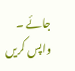جائے ۔
واپس کریں